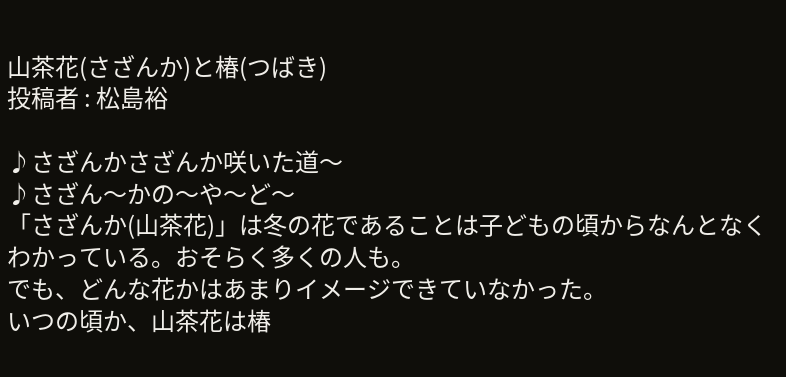山茶花(さざんか)と椿(つばき)
投稿者 : 松島裕

♪さざんかさざんか咲いた道〜
♪さざん〜かの〜や〜ど〜
「さざんか(山茶花)」は冬の花であることは子どもの頃からなんとなくわかっている。おそらく多くの人も。
でも、どんな花かはあまりイメージできていなかった。
いつの頃か、山茶花は椿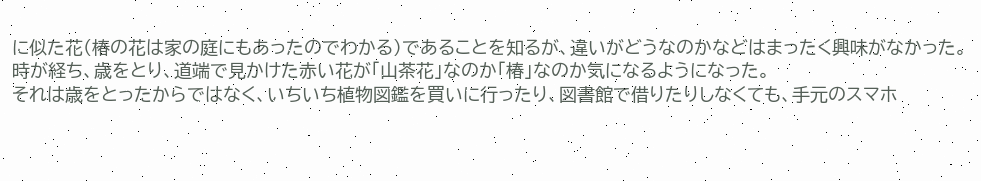に似た花(椿の花は家の庭にもあったのでわかる)であることを知るが、違いがどうなのかなどはまったく興味がなかった。
時が経ち、歳をとり、道端で見かけた赤い花が「山茶花」なのか「椿」なのか気になるようになった。
それは歳をとったからではなく、いちいち植物図鑑を買いに行ったり、図書館で借りたりしなくても、手元のスマホ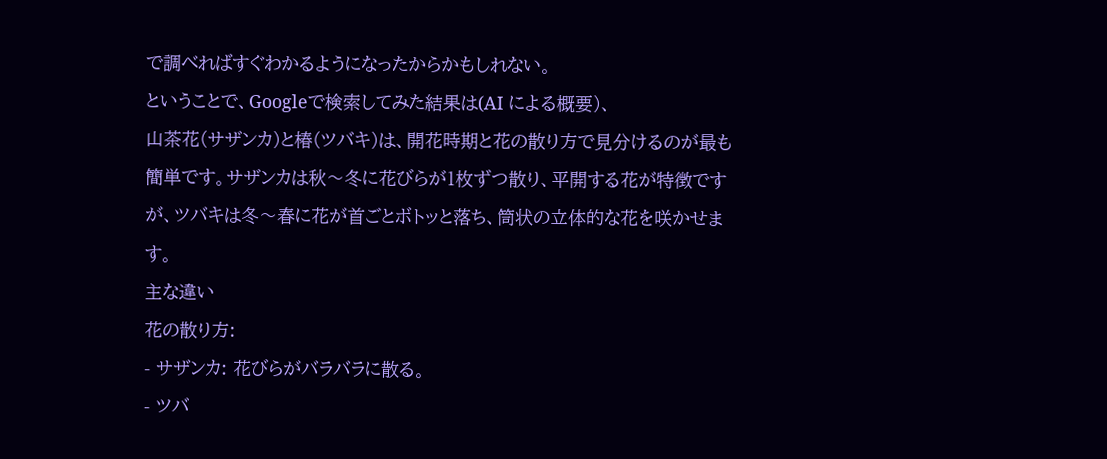で調べればすぐわかるようになったからかもしれない。
ということで、Googleで検索してみた結果は(AI による概要)、
山茶花(サザンカ)と椿(ツバキ)は、開花時期と花の散り方で見分けるのが最も簡単です。サザンカは秋〜冬に花びらが1枚ずつ散り、平開する花が特徴ですが、ツバキは冬〜春に花が首ごとボトッと落ち、筒状の立体的な花を咲かせます。
主な違い
花の散り方:
- サザンカ: 花びらがバラバラに散る。
- ツバ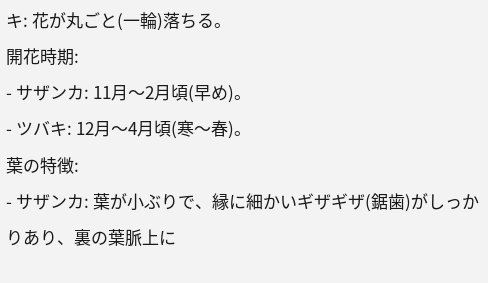キ: 花が丸ごと(一輪)落ちる。
開花時期:
- サザンカ: 11月〜2月頃(早め)。
- ツバキ: 12月〜4月頃(寒〜春)。
葉の特徴:
- サザンカ: 葉が小ぶりで、縁に細かいギザギザ(鋸歯)がしっかりあり、裏の葉脈上に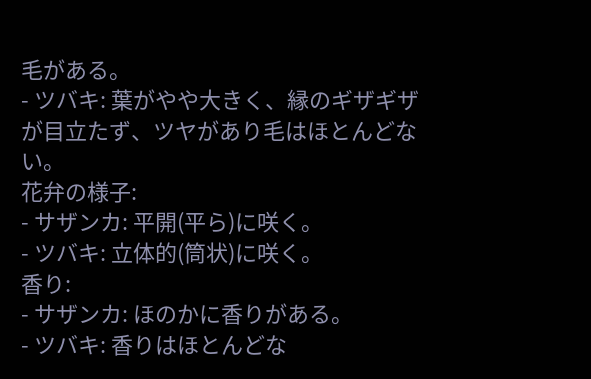毛がある。
- ツバキ: 葉がやや大きく、縁のギザギザが目立たず、ツヤがあり毛はほとんどない。
花弁の様子:
- サザンカ: 平開(平ら)に咲く。
- ツバキ: 立体的(筒状)に咲く。
香り:
- サザンカ: ほのかに香りがある。
- ツバキ: 香りはほとんどな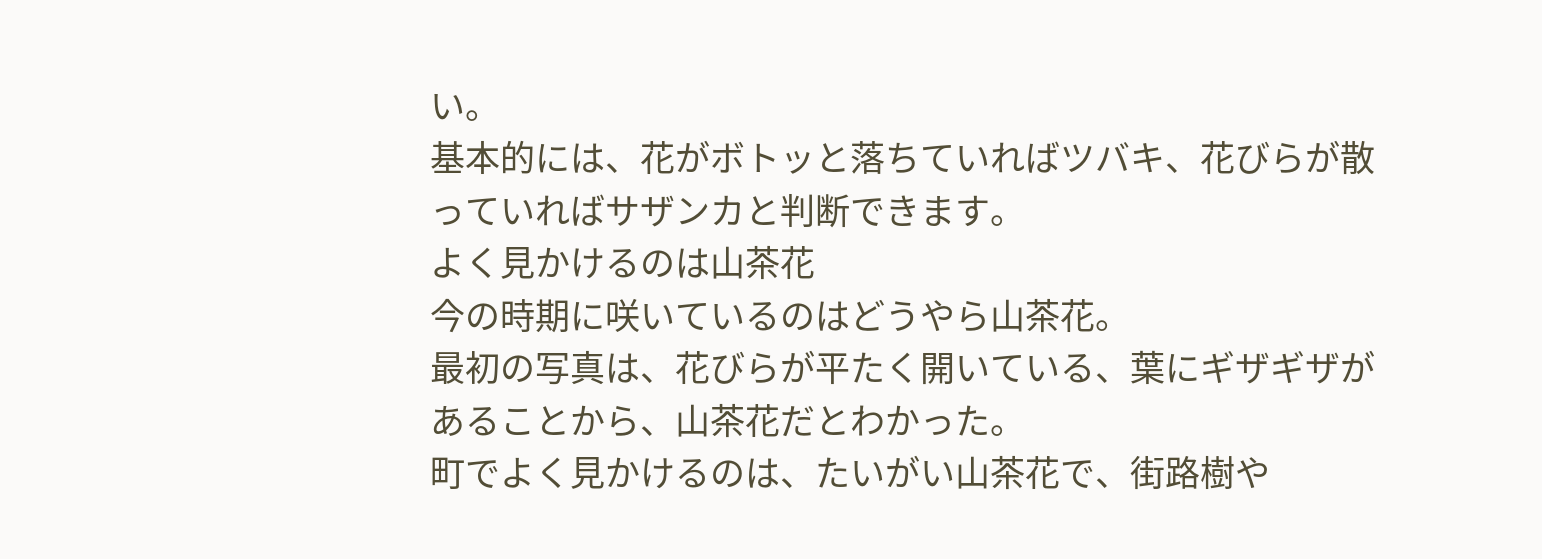い。
基本的には、花がボトッと落ちていればツバキ、花びらが散っていればサザンカと判断できます。
よく見かけるのは山茶花
今の時期に咲いているのはどうやら山茶花。
最初の写真は、花びらが平たく開いている、葉にギザギザがあることから、山茶花だとわかった。
町でよく見かけるのは、たいがい山茶花で、街路樹や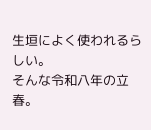生垣によく使われるらしい。
そんな令和八年の立春。